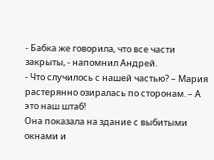- Бабка же говорила, что все части закрыты, - напомнил Андрей.
- Что случилось с нашей частью? – Мария растерянно озиралась по сторонам. – А это наш штаб!
Она показала на здание с выбитыми окнами и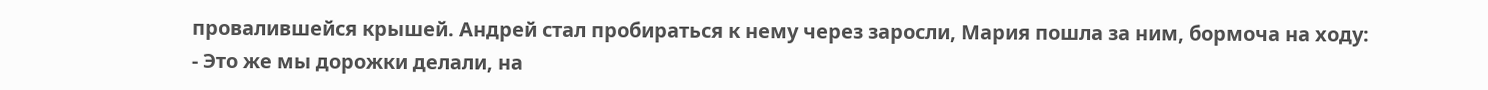провалившейся крышей. Андрей стал пробираться к нему через заросли, Мария пошла за ним, бормоча на ходу:
- Это же мы дорожки делали, на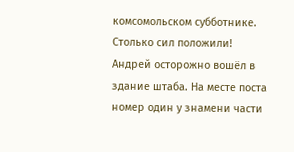комсомольском субботнике. Столько сил положили!
Андрей осторожно вошёл в здание штаба. На месте поста номер один у знамени части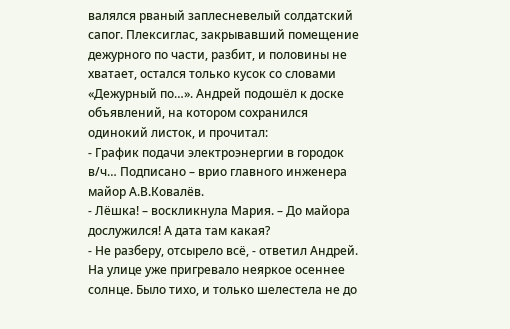валялся рваный заплесневелый солдатский сапог. Плексиглас, закрывавший помещение дежурного по части, разбит, и половины не хватает, остался только кусок со словами «Дежурный по…». Андрей подошёл к доске объявлений, на котором сохранился одинокий листок, и прочитал:
- График подачи электроэнергии в городок в/ч… Подписано – врио главного инженера майор А.В.Ковалёв.
- Лёшка! – воскликнула Мария. – До майора дослужился! А дата там какая?
- Не разберу, отсырело всё, - ответил Андрей.
На улице уже пригревало неяркое осеннее солнце. Было тихо, и только шелестела не до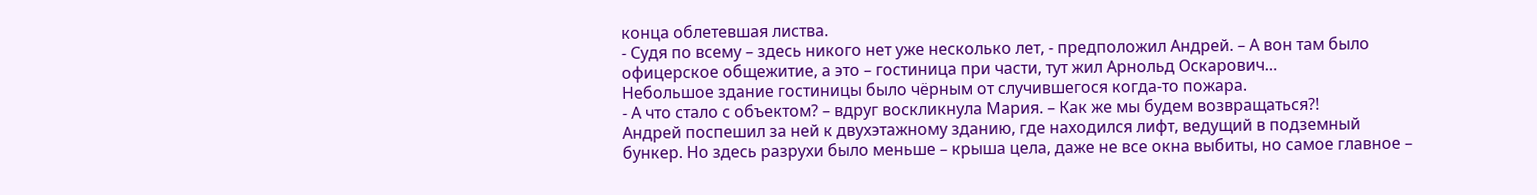конца облетевшая листва.
- Судя по всему – здесь никого нет уже несколько лет, - предположил Андрей. – А вон там было офицерское общежитие, а это – гостиница при части, тут жил Арнольд Оскарович…
Небольшое здание гостиницы было чёрным от случившегося когда-то пожара.
- А что стало с объектом? – вдруг воскликнула Мария. – Как же мы будем возвращаться?!
Андрей поспешил за ней к двухэтажному зданию, где находился лифт, ведущий в подземный бункер. Но здесь разрухи было меньше – крыша цела, даже не все окна выбиты, но самое главное –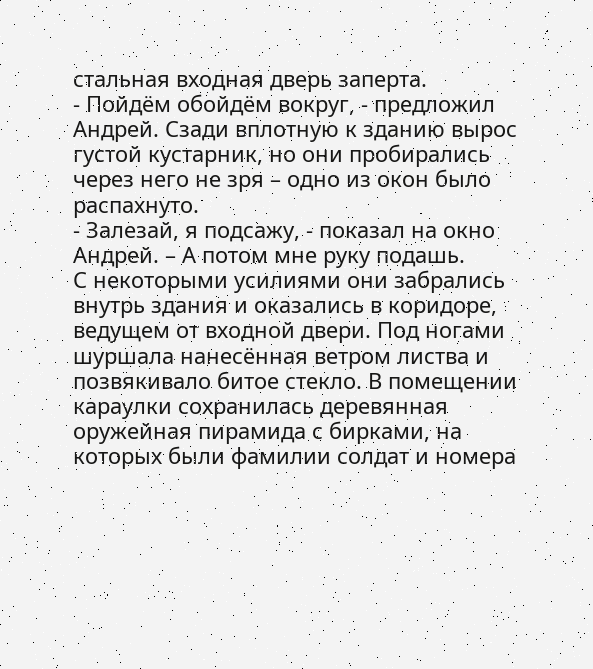стальная входная дверь заперта.
- Пойдём обойдём вокруг, - предложил Андрей. Сзади вплотную к зданию вырос густой кустарник, но они пробирались через него не зря – одно из окон было распахнуто.
- Залезай, я подсажу, - показал на окно Андрей. – А потом мне руку подашь.
С некоторыми усилиями они забрались внутрь здания и оказались в коридоре, ведущем от входной двери. Под ногами шуршала нанесённая ветром листва и позвякивало битое стекло. В помещении караулки сохранилась деревянная оружейная пирамида с бирками, на которых были фамилии солдат и номера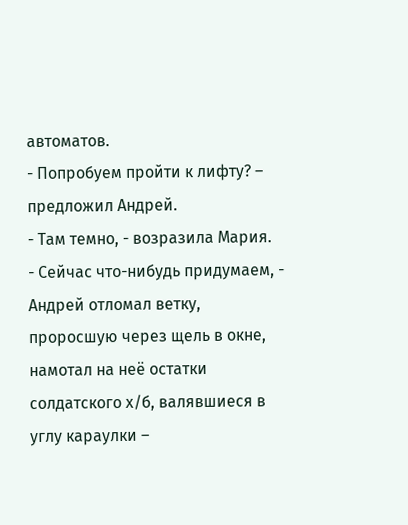автоматов.
- Попробуем пройти к лифту? – предложил Андрей.
- Там темно, - возразила Мария.
- Сейчас что-нибудь придумаем, - Андрей отломал ветку, проросшую через щель в окне, намотал на неё остатки солдатского х/б, валявшиеся в углу караулки –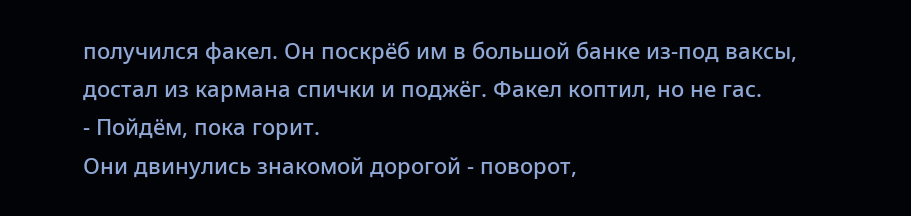получился факел. Он поскрёб им в большой банке из-под ваксы, достал из кармана спички и поджёг. Факел коптил, но не гас.
- Пойдём, пока горит.
Они двинулись знакомой дорогой - поворот,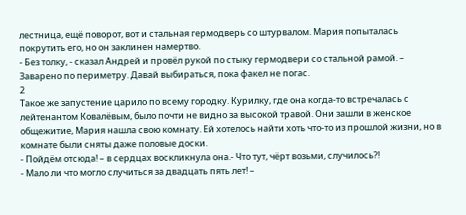лестница, ещё поворот, вот и стальная гермодверь со штурвалом. Мария попыталась покрутить его, но он заклинен намертво.
- Без толку, - сказал Андрей и провёл рукой по стыку гермодвери со стальной рамой. – Заварено по периметру. Давай выбираться, пока факел не погас.
2
Такое же запустение царило по всему городку. Курилку, где она когда-то встречалась с лейтенантом Ковалёвым, было почти не видно за высокой травой. Они зашли в женское общежитие, Мария нашла свою комнату. Ей хотелось найти хоть что-то из прошлой жизни, но в комнате были сняты даже половые доски.
- Пойдём отсюда! – в сердцах воскликнула она.- Что тут, чёрт возьми, случилось?!
- Мало ли что могло случиться за двадцать пять лет! –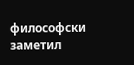философски заметил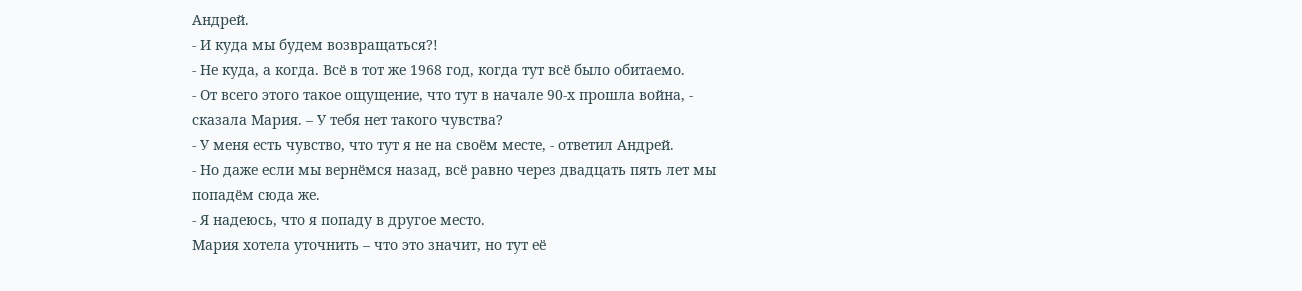Андрей.
- И куда мы будем возвращаться?!
- Не куда, а когда. Всё в тот же 1968 год, когда тут всё было обитаемо.
- От всего этого такое ощущение, что тут в начале 90-х прошла война, - сказала Мария. – У тебя нет такого чувства?
- У меня есть чувство, что тут я не на своём месте, - ответил Андрей.
- Но даже если мы вернёмся назад, всё равно через двадцать пять лет мы попадём сюда же.
- Я надеюсь, что я попаду в другое место.
Мария хотела уточнить – что это значит, но тут её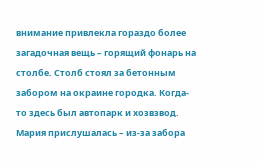внимание привлекла гораздо более загадочная вещь – горящий фонарь на столбе. Столб стоял за бетонным забором на окраине городка. Когда-то здесь был автопарк и хозвзвод. Мария прислушалась – из-за забора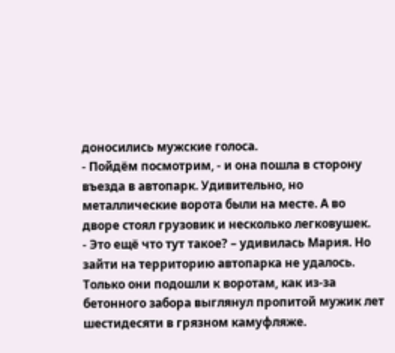доносились мужские голоса.
- Пойдём посмотрим, - и она пошла в сторону въезда в автопарк. Удивительно, но металлические ворота были на месте. А во дворе стоял грузовик и несколько легковушек.
- Это ещё что тут такое? – удивилась Мария. Но зайти на территорию автопарка не удалось. Только они подошли к воротам, как из-за бетонного забора выглянул пропитой мужик лет шестидесяти в грязном камуфляже.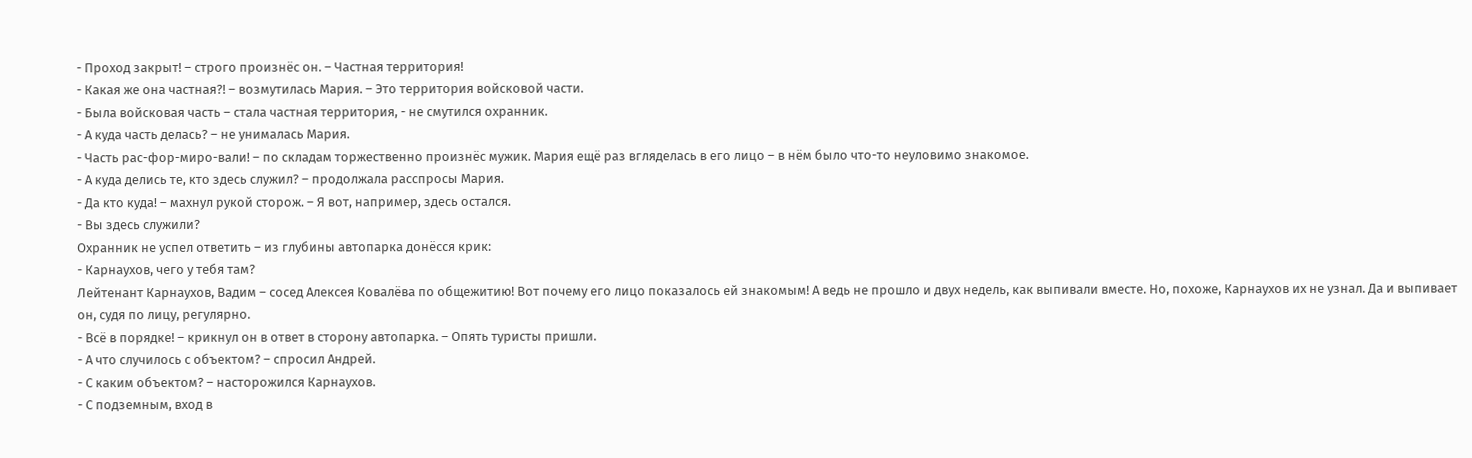- Проход закрыт! – строго произнёс он. – Частная территория!
- Какая же она частная?! – возмутилась Мария. – Это территория войсковой части.
- Была войсковая часть – стала частная территория, - не смутился охранник.
- А куда часть делась? – не унималась Мария.
- Часть рас-фор-миро-вали! – по складам торжественно произнёс мужик. Мария ещё раз вгляделась в его лицо – в нём было что-то неуловимо знакомое.
- А куда делись те, кто здесь служил? – продолжала расспросы Мария.
- Да кто куда! – махнул рукой сторож. – Я вот, например, здесь остался.
- Вы здесь служили?
Охранник не успел ответить – из глубины автопарка донёсся крик:
- Карнаухов, чего у тебя там?
Лейтенант Карнаухов, Вадим – сосед Алексея Ковалёва по общежитию! Вот почему его лицо показалось ей знакомым! А ведь не прошло и двух недель, как выпивали вместе. Но, похоже, Карнаухов их не узнал. Да и выпивает он, судя по лицу, регулярно.
- Всё в порядке! – крикнул он в ответ в сторону автопарка. – Опять туристы пришли.
- А что случилось с объектом? – спросил Андрей.
- С каким объектом? – насторожился Карнаухов.
- С подземным, вход в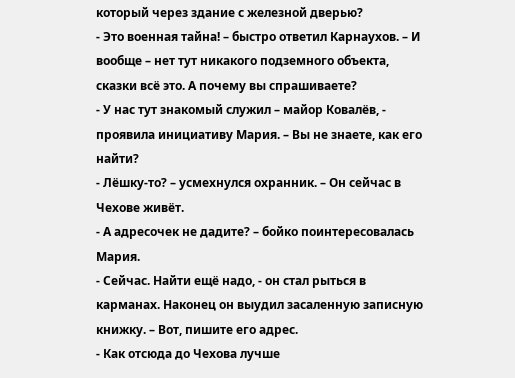который через здание с железной дверью?
- Это военная тайна! – быстро ответил Карнаухов. – И вообще – нет тут никакого подземного объекта, сказки всё это. А почему вы спрашиваете?
- У нас тут знакомый служил – майор Ковалёв, - проявила инициативу Мария. – Вы не знаете, как его найти?
- Лёшку-то? – усмехнулся охранник. – Он сейчас в Чехове живёт.
- А адресочек не дадите? – бойко поинтересовалась Мария.
- Сейчас. Найти ещё надо, - он стал рыться в карманах. Наконец он выудил засаленную записную книжку. – Вот, пишите его адрес.
- Как отсюда до Чехова лучше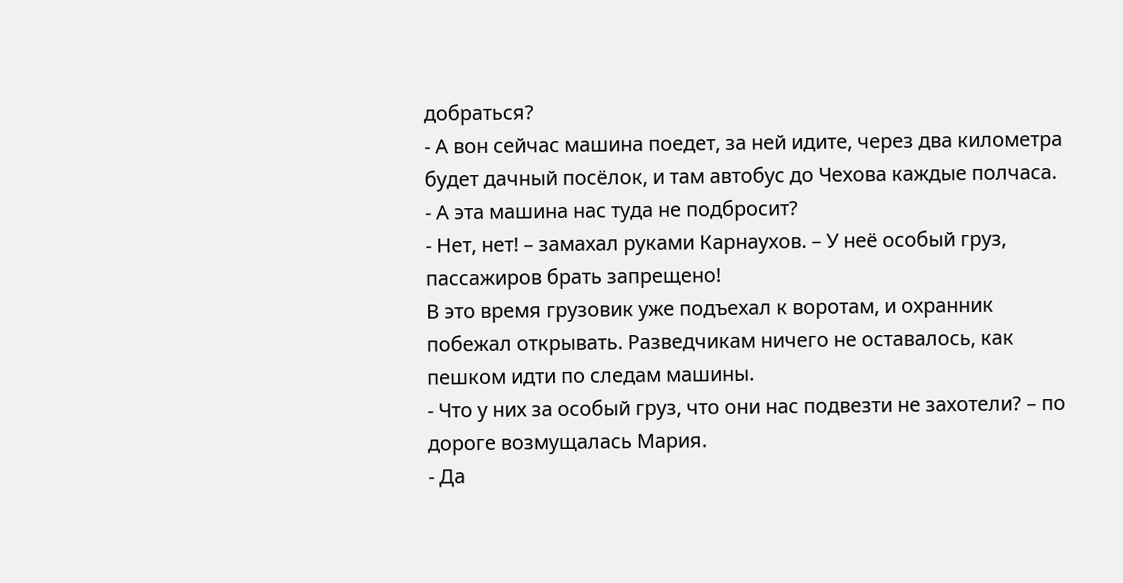добраться?
- А вон сейчас машина поедет, за ней идите, через два километра будет дачный посёлок, и там автобус до Чехова каждые полчаса.
- А эта машина нас туда не подбросит?
- Нет, нет! – замахал руками Карнаухов. – У неё особый груз, пассажиров брать запрещено!
В это время грузовик уже подъехал к воротам, и охранник побежал открывать. Разведчикам ничего не оставалось, как пешком идти по следам машины.
- Что у них за особый груз, что они нас подвезти не захотели? – по дороге возмущалась Мария.
- Да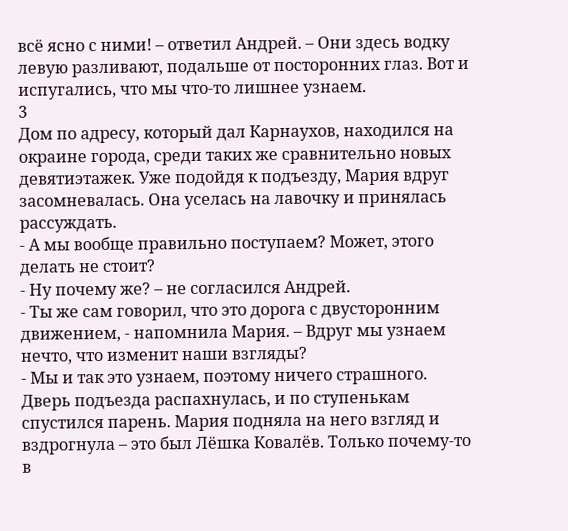всё ясно с ними! – ответил Андрей. – Они здесь водку левую разливают, подальше от посторонних глаз. Вот и испугались, что мы что-то лишнее узнаем.
3
Дом по адресу, который дал Карнаухов, находился на окраине города, среди таких же сравнительно новых девятиэтажек. Уже подойдя к подъезду, Мария вдруг засомневалась. Она уселась на лавочку и принялась рассуждать.
- А мы вообще правильно поступаем? Может, этого делать не стоит?
- Ну почему же? – не согласился Андрей.
- Ты же сам говорил, что это дорога с двусторонним движением, - напомнила Мария. – Вдруг мы узнаем нечто, что изменит наши взгляды?
- Мы и так это узнаем, поэтому ничего страшного.
Дверь подъезда распахнулась, и по ступенькам спустился парень. Мария подняла на него взгляд и вздрогнула – это был Лёшка Ковалёв. Только почему-то в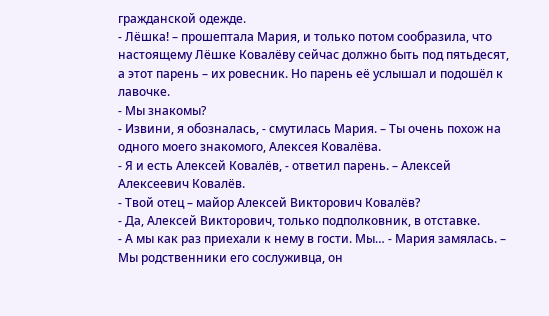гражданской одежде.
- Лёшка! – прошептала Мария, и только потом сообразила, что настоящему Лёшке Ковалёву сейчас должно быть под пятьдесят, а этот парень – их ровесник. Но парень её услышал и подошёл к лавочке.
- Мы знакомы?
- Извини, я обозналась, - смутилась Мария. – Ты очень похож на одного моего знакомого, Алексея Ковалёва.
- Я и есть Алексей Ковалёв, - ответил парень. – Алексей Алексеевич Ковалёв.
- Твой отец – майор Алексей Викторович Ковалёв?
- Да, Алексей Викторович, только подполковник, в отставке.
- А мы как раз приехали к нему в гости. Мы… - Мария замялась. – Мы родственники его сослуживца, он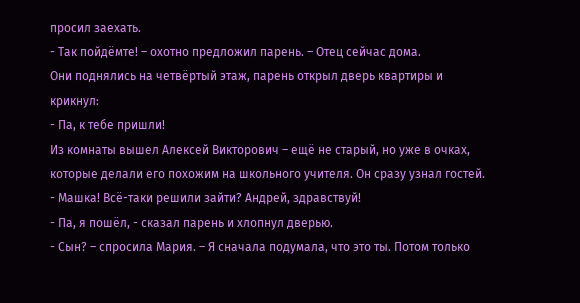просил заехать.
- Так пойдёмте! – охотно предложил парень. – Отец сейчас дома.
Они поднялись на четвёртый этаж, парень открыл дверь квартиры и крикнул:
- Па, к тебе пришли!
Из комнаты вышел Алексей Викторович – ещё не старый, но уже в очках, которые делали его похожим на школьного учителя. Он сразу узнал гостей.
- Машка! Всё-таки решили зайти? Андрей, здравствуй!
- Па, я пошёл, - сказал парень и хлопнул дверью.
- Сын? – спросила Мария. – Я сначала подумала, что это ты. Потом только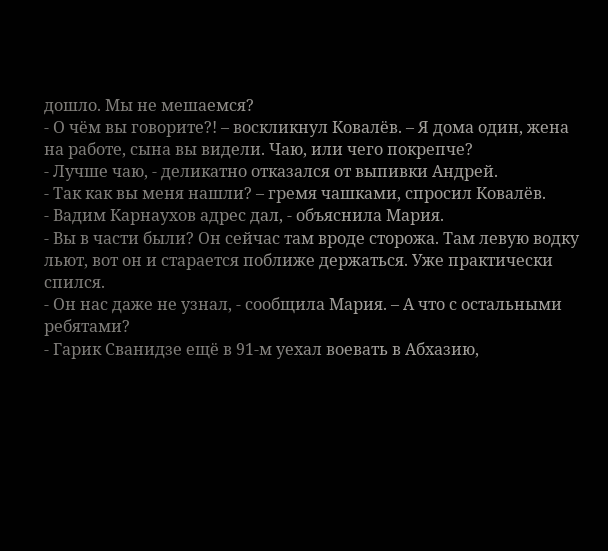дошло. Мы не мешаемся?
- О чём вы говорите?! – воскликнул Ковалёв. – Я дома один, жена на работе, сына вы видели. Чаю, или чего покрепче?
- Лучше чаю, - деликатно отказался от выпивки Андрей.
- Так как вы меня нашли? – гремя чашками, спросил Ковалёв.
- Вадим Карнаухов адрес дал, - объяснила Мария.
- Вы в части были? Он сейчас там вроде сторожа. Там левую водку льют, вот он и старается поближе держаться. Уже практически спился.
- Он нас даже не узнал, - сообщила Мария. – А что с остальными ребятами?
- Гарик Сванидзе ещё в 91-м уехал воевать в Абхазию,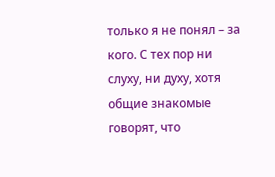только я не понял – за кого. С тех пор ни слуху, ни духу, хотя общие знакомые говорят, что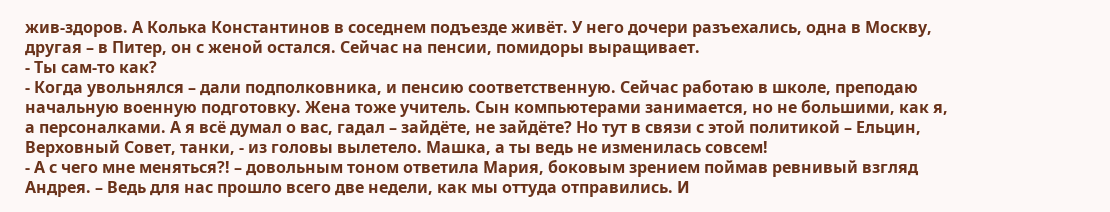жив-здоров. А Колька Константинов в соседнем подъезде живёт. У него дочери разъехались, одна в Москву, другая – в Питер, он с женой остался. Сейчас на пенсии, помидоры выращивает.
- Ты сам-то как?
- Когда увольнялся – дали подполковника, и пенсию соответственную. Сейчас работаю в школе, преподаю начальную военную подготовку. Жена тоже учитель. Сын компьютерами занимается, но не большими, как я, а персоналками. А я всё думал о вас, гадал – зайдёте, не зайдёте? Но тут в связи с этой политикой – Ельцин, Верховный Совет, танки, - из головы вылетело. Машка, а ты ведь не изменилась совсем!
- А с чего мне меняться?! – довольным тоном ответила Мария, боковым зрением поймав ревнивый взгляд Андрея. – Ведь для нас прошло всего две недели, как мы оттуда отправились. И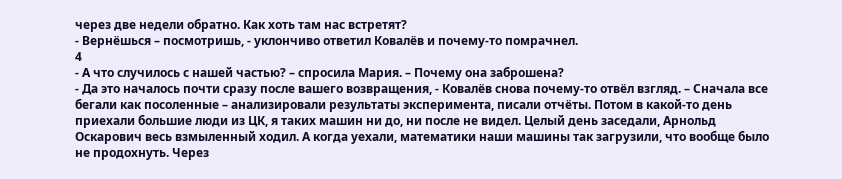через две недели обратно. Как хоть там нас встретят?
- Вернёшься – посмотришь, - уклончиво ответил Ковалёв и почему-то помрачнел.
4
- А что случилось с нашей частью? – спросила Мария. – Почему она заброшена?
- Да это началось почти сразу после вашего возвращения, - Ковалёв снова почему-то отвёл взгляд. – Сначала все бегали как посоленные – анализировали результаты эксперимента, писали отчёты. Потом в какой-то день приехали большие люди из ЦК, я таких машин ни до, ни после не видел. Целый день заседали, Арнольд Оскарович весь взмыленный ходил. А когда уехали, математики наши машины так загрузили, что вообще было не продохнуть. Через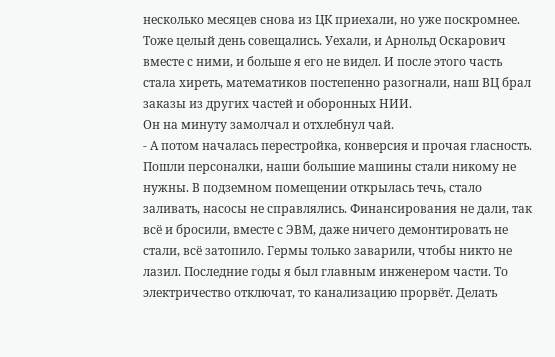несколько месяцев снова из ЦК приехали, но уже поскромнее. Тоже целый день совещались. Уехали, и Арнольд Оскарович вместе с ними, и больше я его не видел. И после этого часть стала хиреть, математиков постепенно разогнали, наш ВЦ брал заказы из других частей и оборонных НИИ.
Он на минуту замолчал и отхлебнул чай.
- А потом началась перестройка, конверсия и прочая гласность. Пошли персоналки, наши большие машины стали никому не нужны. В подземном помещении открылась течь, стало заливать, насосы не справлялись. Финансирования не дали, так всё и бросили, вместе с ЭВМ, даже ничего демонтировать не стали, всё затопило. Гермы только заварили, чтобы никто не лазил. Последние годы я был главным инженером части. То электричество отключат, то канализацию прорвёт. Делать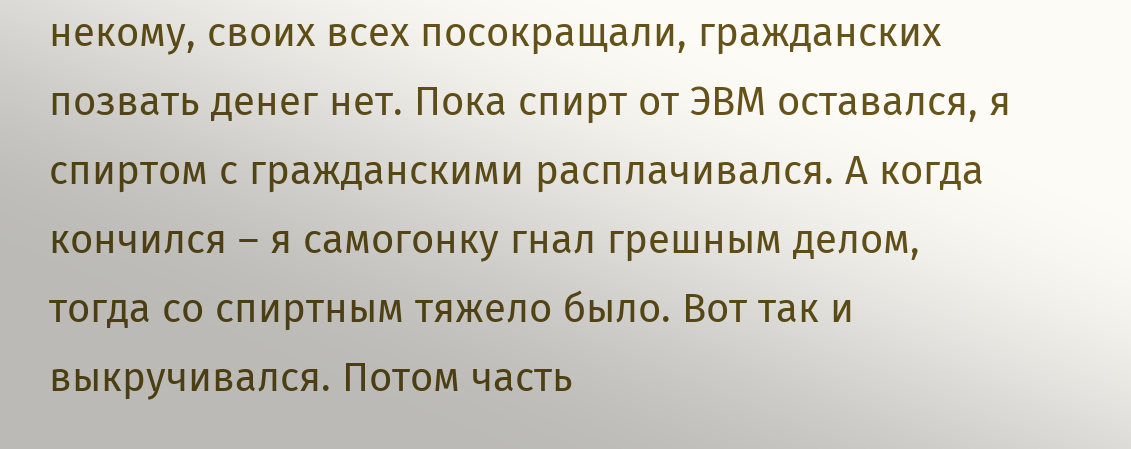некому, своих всех посокращали, гражданских позвать денег нет. Пока спирт от ЭВМ оставался, я спиртом с гражданскими расплачивался. А когда кончился – я самогонку гнал грешным делом, тогда со спиртным тяжело было. Вот так и выкручивался. Потом часть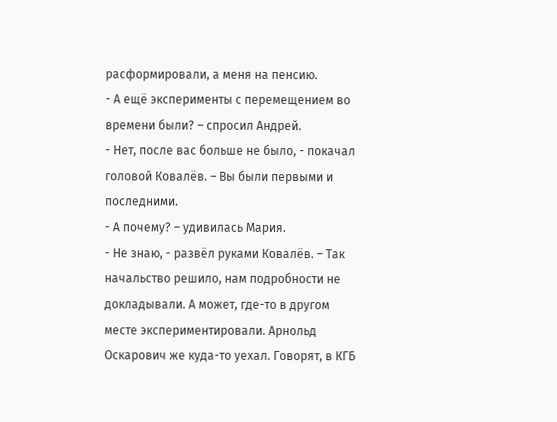расформировали, а меня на пенсию.
- А ещё эксперименты с перемещением во времени были? – спросил Андрей.
- Нет, после вас больше не было, - покачал головой Ковалёв. – Вы были первыми и последними.
- А почему? – удивилась Мария.
- Не знаю, - развёл руками Ковалёв. – Так начальство решило, нам подробности не докладывали. А может, где-то в другом месте экспериментировали. Арнольд Оскарович же куда-то уехал. Говорят, в КГБ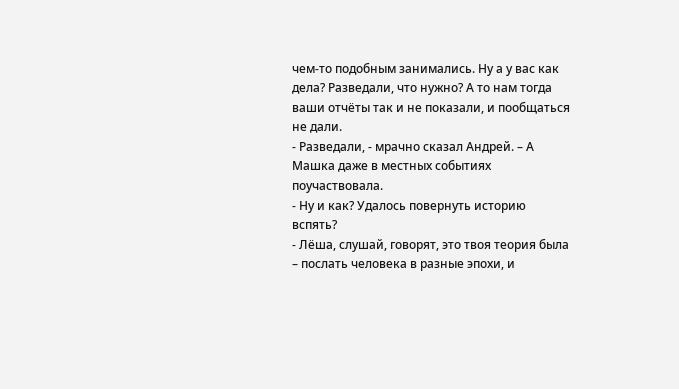чем-то подобным занимались. Ну а у вас как дела? Разведали, что нужно? А то нам тогда ваши отчёты так и не показали, и пообщаться не дали.
- Разведали, - мрачно сказал Андрей. – А Машка даже в местных событиях поучаствовала.
- Ну и как? Удалось повернуть историю вспять?
- Лёша, слушай, говорят, это твоя теория была – послать человека в разные эпохи, и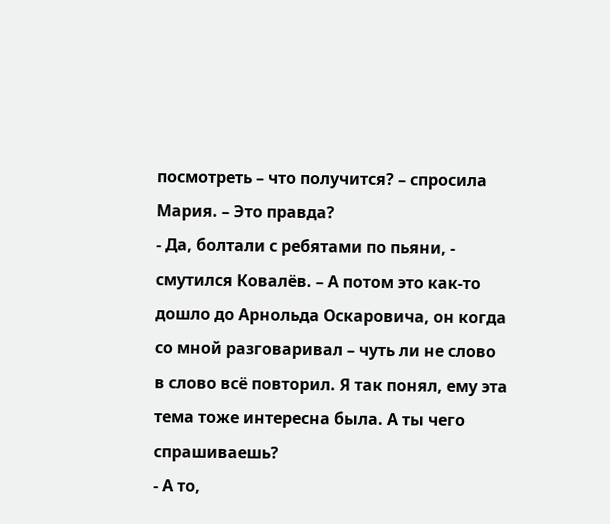посмотреть – что получится? – спросила Мария. – Это правда?
- Да, болтали с ребятами по пьяни, - смутился Ковалёв. – А потом это как-то дошло до Арнольда Оскаровича, он когда со мной разговаривал – чуть ли не слово в слово всё повторил. Я так понял, ему эта тема тоже интересна была. А ты чего спрашиваешь?
- А то,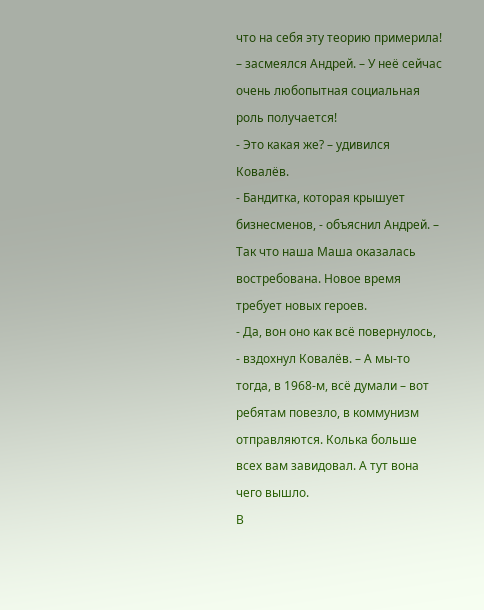что на себя эту теорию примерила! – засмеялся Андрей. – У неё сейчас очень любопытная социальная роль получается!
- Это какая же? – удивился Ковалёв.
- Бандитка, которая крышует бизнесменов, - объяснил Андрей. – Так что наша Маша оказалась востребована. Новое время требует новых героев.
- Да, вон оно как всё повернулось, - вздохнул Ковалёв. – А мы-то тогда, в 1968-м, всё думали – вот ребятам повезло, в коммунизм отправляются. Колька больше всех вам завидовал. А тут вона чего вышло.
В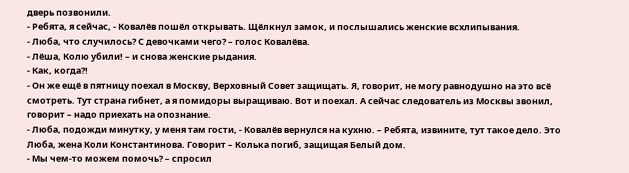дверь позвонили.
- Ребята, я сейчас, - Ковалёв пошёл открывать. Щёлкнул замок, и послышались женские всхлипывания.
- Люба, что случилось? С девочками чего? – голос Ковалёва.
- Лёша, Колю убили! – и снова женские рыдания.
- Как, когда?!
- Он же ещё в пятницу поехал в Москву, Верховный Совет защищать. Я, говорит, не могу равнодушно на это всё смотреть. Тут страна гибнет, а я помидоры выращиваю. Вот и поехал. А сейчас следователь из Москвы звонил, говорит – надо приехать на опознание.
- Люба, подожди минутку, у меня там гости, - Ковалёв вернулся на кухню. – Ребята, извините, тут такое дело. Это Люба, жена Коли Константинова. Говорит – Колька погиб, защищая Белый дом.
- Мы чем-то можем помочь? – спросил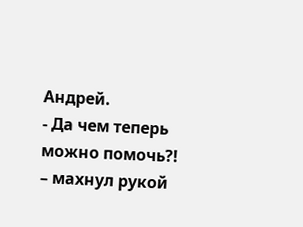Андрей.
- Да чем теперь можно помочь?! – махнул рукой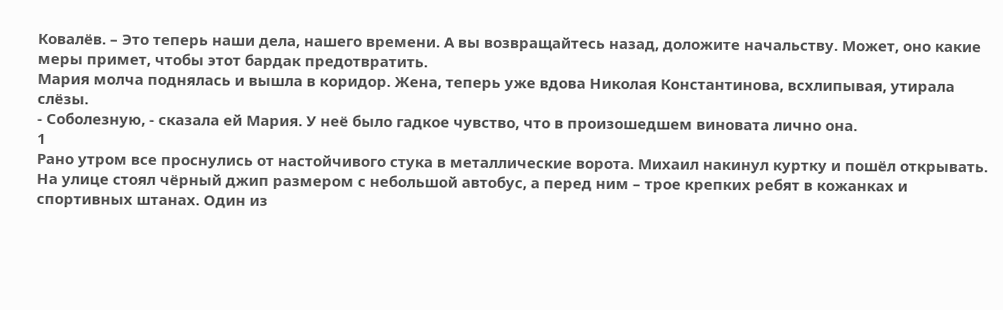Ковалёв. – Это теперь наши дела, нашего времени. А вы возвращайтесь назад, доложите начальству. Может, оно какие меры примет, чтобы этот бардак предотвратить.
Мария молча поднялась и вышла в коридор. Жена, теперь уже вдова Николая Константинова, всхлипывая, утирала слёзы.
- Соболезную, - сказала ей Мария. У неё было гадкое чувство, что в произошедшем виновата лично она.
1
Рано утром все проснулись от настойчивого стука в металлические ворота. Михаил накинул куртку и пошёл открывать. На улице стоял чёрный джип размером с небольшой автобус, а перед ним – трое крепких ребят в кожанках и спортивных штанах. Один из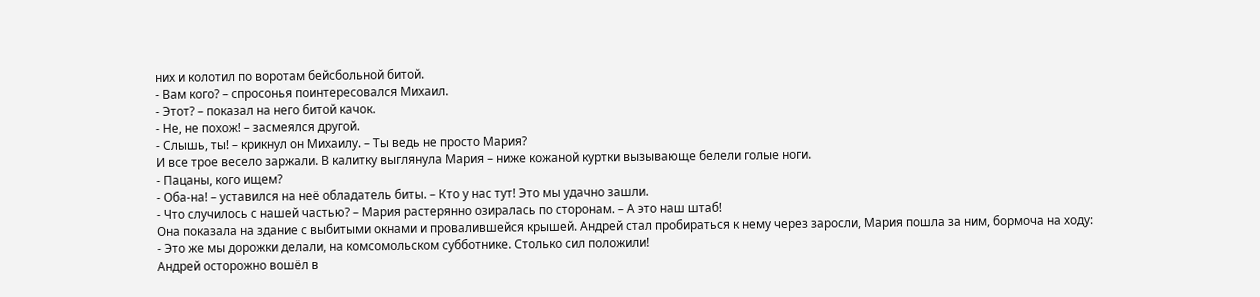них и колотил по воротам бейсбольной битой.
- Вам кого? – спросонья поинтересовался Михаил.
- Этот? – показал на него битой качок.
- Не, не похож! – засмеялся другой.
- Слышь, ты! – крикнул он Михаилу. – Ты ведь не просто Мария?
И все трое весело заржали. В калитку выглянула Мария – ниже кожаной куртки вызывающе белели голые ноги.
- Пацаны, кого ищем?
- Оба-на! – уставился на неё обладатель биты. – Кто у нас тут! Это мы удачно зашли.
- Что случилось с нашей частью? – Мария растерянно озиралась по сторонам. – А это наш штаб!
Она показала на здание с выбитыми окнами и провалившейся крышей. Андрей стал пробираться к нему через заросли, Мария пошла за ним, бормоча на ходу:
- Это же мы дорожки делали, на комсомольском субботнике. Столько сил положили!
Андрей осторожно вошёл в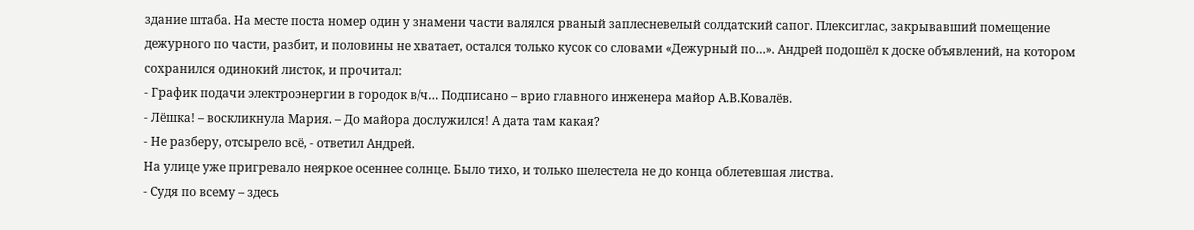здание штаба. На месте поста номер один у знамени части валялся рваный заплесневелый солдатский сапог. Плексиглас, закрывавший помещение дежурного по части, разбит, и половины не хватает, остался только кусок со словами «Дежурный по…». Андрей подошёл к доске объявлений, на котором сохранился одинокий листок, и прочитал:
- График подачи электроэнергии в городок в/ч… Подписано – врио главного инженера майор А.В.Ковалёв.
- Лёшка! – воскликнула Мария. – До майора дослужился! А дата там какая?
- Не разберу, отсырело всё, - ответил Андрей.
На улице уже пригревало неяркое осеннее солнце. Было тихо, и только шелестела не до конца облетевшая листва.
- Судя по всему – здесь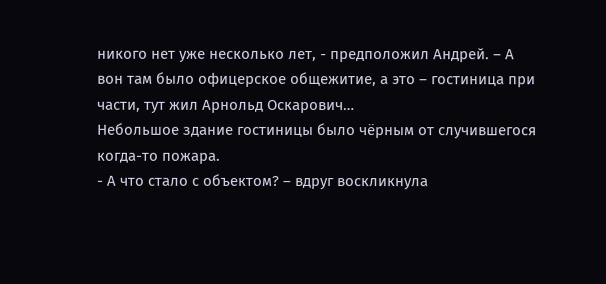никого нет уже несколько лет, - предположил Андрей. – А вон там было офицерское общежитие, а это – гостиница при части, тут жил Арнольд Оскарович…
Небольшое здание гостиницы было чёрным от случившегося когда-то пожара.
- А что стало с объектом? – вдруг воскликнула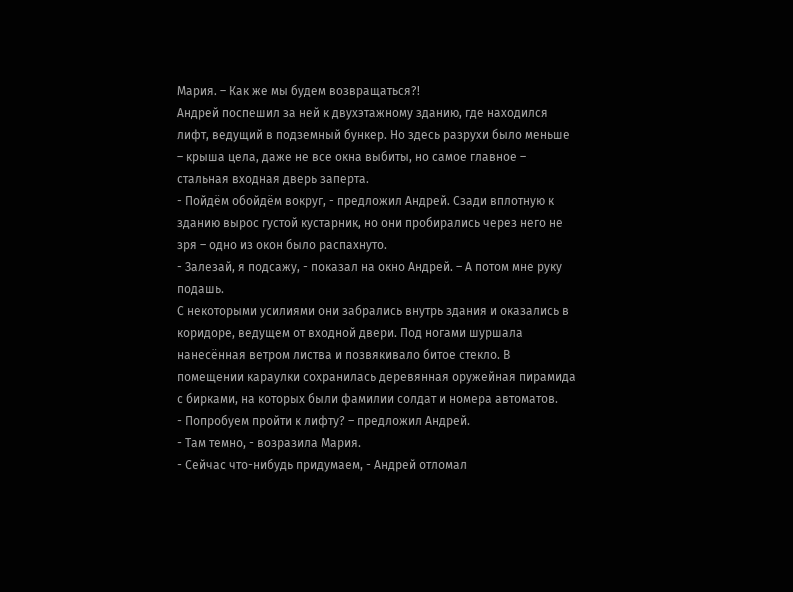Мария. – Как же мы будем возвращаться?!
Андрей поспешил за ней к двухэтажному зданию, где находился лифт, ведущий в подземный бункер. Но здесь разрухи было меньше – крыша цела, даже не все окна выбиты, но самое главное – стальная входная дверь заперта.
- Пойдём обойдём вокруг, - предложил Андрей. Сзади вплотную к зданию вырос густой кустарник, но они пробирались через него не зря – одно из окон было распахнуто.
- Залезай, я подсажу, - показал на окно Андрей. – А потом мне руку подашь.
С некоторыми усилиями они забрались внутрь здания и оказались в коридоре, ведущем от входной двери. Под ногами шуршала нанесённая ветром листва и позвякивало битое стекло. В помещении караулки сохранилась деревянная оружейная пирамида с бирками, на которых были фамилии солдат и номера автоматов.
- Попробуем пройти к лифту? – предложил Андрей.
- Там темно, - возразила Мария.
- Сейчас что-нибудь придумаем, - Андрей отломал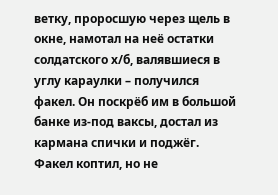ветку, проросшую через щель в окне, намотал на неё остатки солдатского х/б, валявшиеся в углу караулки – получился факел. Он поскрёб им в большой банке из-под ваксы, достал из кармана спички и поджёг. Факел коптил, но не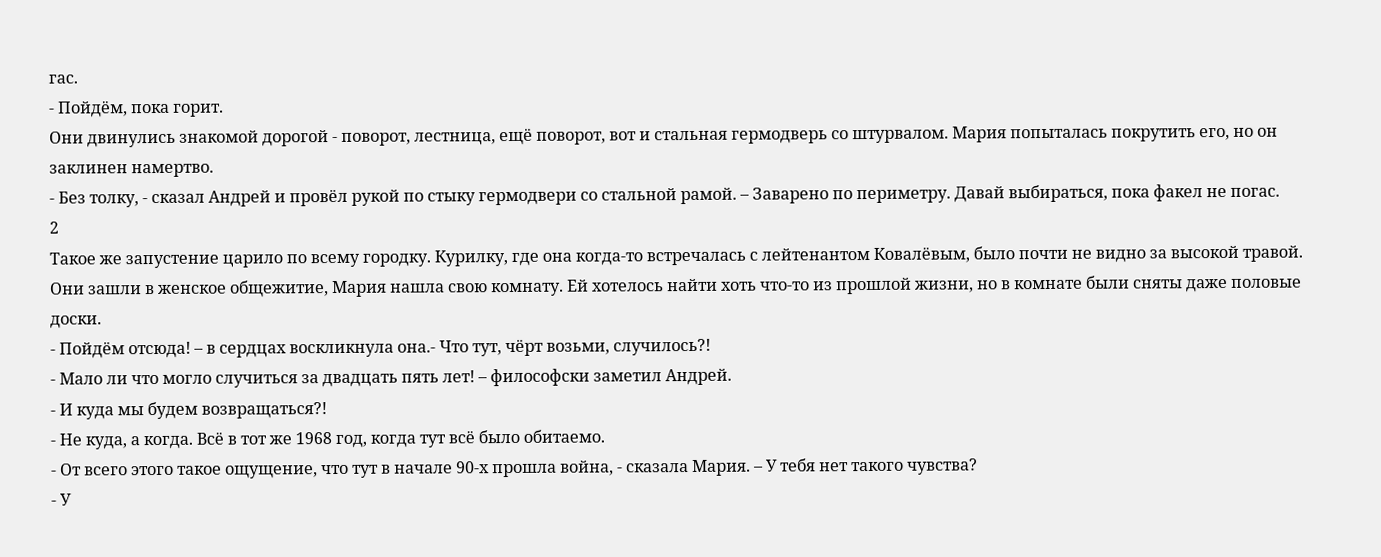гас.
- Пойдём, пока горит.
Они двинулись знакомой дорогой - поворот, лестница, ещё поворот, вот и стальная гермодверь со штурвалом. Мария попыталась покрутить его, но он заклинен намертво.
- Без толку, - сказал Андрей и провёл рукой по стыку гермодвери со стальной рамой. – Заварено по периметру. Давай выбираться, пока факел не погас.
2
Такое же запустение царило по всему городку. Курилку, где она когда-то встречалась с лейтенантом Ковалёвым, было почти не видно за высокой травой. Они зашли в женское общежитие, Мария нашла свою комнату. Ей хотелось найти хоть что-то из прошлой жизни, но в комнате были сняты даже половые доски.
- Пойдём отсюда! – в сердцах воскликнула она.- Что тут, чёрт возьми, случилось?!
- Мало ли что могло случиться за двадцать пять лет! – философски заметил Андрей.
- И куда мы будем возвращаться?!
- Не куда, а когда. Всё в тот же 1968 год, когда тут всё было обитаемо.
- От всего этого такое ощущение, что тут в начале 90-х прошла война, - сказала Мария. – У тебя нет такого чувства?
- У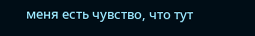меня есть чувство, что тут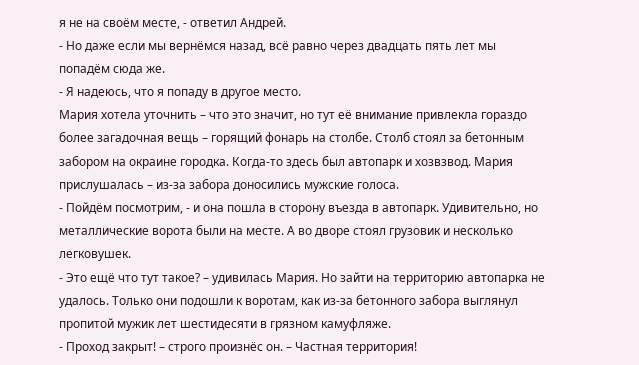я не на своём месте, - ответил Андрей.
- Но даже если мы вернёмся назад, всё равно через двадцать пять лет мы попадём сюда же.
- Я надеюсь, что я попаду в другое место.
Мария хотела уточнить – что это значит, но тут её внимание привлекла гораздо более загадочная вещь – горящий фонарь на столбе. Столб стоял за бетонным забором на окраине городка. Когда-то здесь был автопарк и хозвзвод. Мария прислушалась – из-за забора доносились мужские голоса.
- Пойдём посмотрим, - и она пошла в сторону въезда в автопарк. Удивительно, но металлические ворота были на месте. А во дворе стоял грузовик и несколько легковушек.
- Это ещё что тут такое? – удивилась Мария. Но зайти на территорию автопарка не удалось. Только они подошли к воротам, как из-за бетонного забора выглянул пропитой мужик лет шестидесяти в грязном камуфляже.
- Проход закрыт! – строго произнёс он. – Частная территория!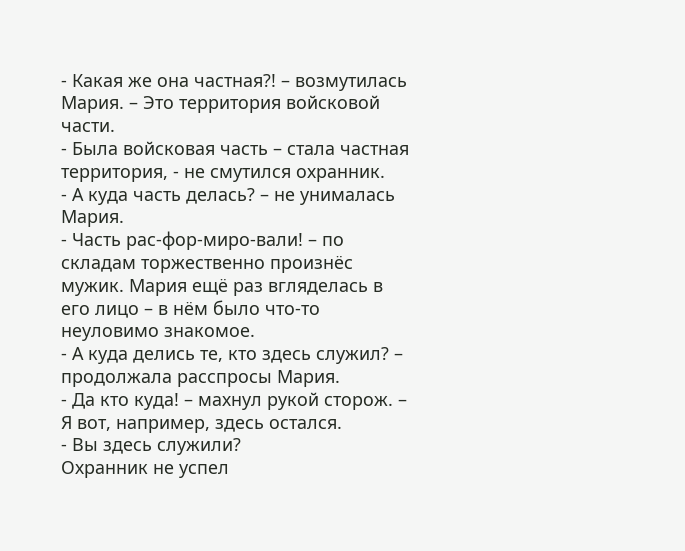- Какая же она частная?! – возмутилась Мария. – Это территория войсковой части.
- Была войсковая часть – стала частная территория, - не смутился охранник.
- А куда часть делась? – не унималась Мария.
- Часть рас-фор-миро-вали! – по складам торжественно произнёс мужик. Мария ещё раз вгляделась в его лицо – в нём было что-то неуловимо знакомое.
- А куда делись те, кто здесь служил? – продолжала расспросы Мария.
- Да кто куда! – махнул рукой сторож. – Я вот, например, здесь остался.
- Вы здесь служили?
Охранник не успел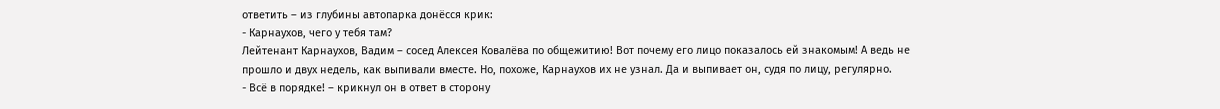ответить – из глубины автопарка донёсся крик:
- Карнаухов, чего у тебя там?
Лейтенант Карнаухов, Вадим – сосед Алексея Ковалёва по общежитию! Вот почему его лицо показалось ей знакомым! А ведь не прошло и двух недель, как выпивали вместе. Но, похоже, Карнаухов их не узнал. Да и выпивает он, судя по лицу, регулярно.
- Всё в порядке! – крикнул он в ответ в сторону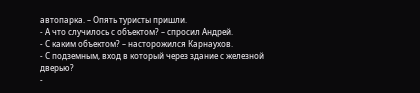автопарка. – Опять туристы пришли.
- А что случилось с объектом? – спросил Андрей.
- С каким объектом? – насторожился Карнаухов.
- С подземным, вход в который через здание с железной дверью?
-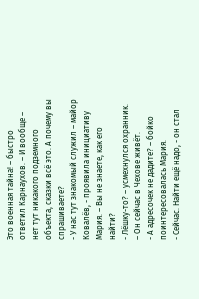Это военная тайна! – быстро ответил Карнаухов. – И вообще – нет тут никакого подземного объекта, сказки всё это. А почему вы спрашиваете?
- У нас тут знакомый служил – майор Ковалёв, - проявила инициативу Мария. – Вы не знаете, как его найти?
- Лёшку-то? – усмехнулся охранник. – Он сейчас в Чехове живёт.
- А адресочек не дадите? – бойко поинтересовалась Мария.
- Сейчас. Найти ещё надо, - он стал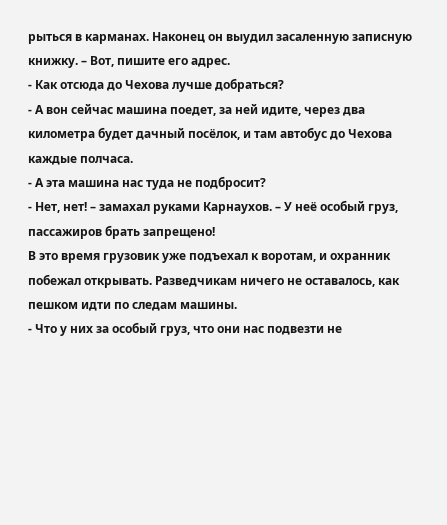рыться в карманах. Наконец он выудил засаленную записную книжку. – Вот, пишите его адрес.
- Как отсюда до Чехова лучше добраться?
- А вон сейчас машина поедет, за ней идите, через два километра будет дачный посёлок, и там автобус до Чехова каждые полчаса.
- А эта машина нас туда не подбросит?
- Нет, нет! – замахал руками Карнаухов. – У неё особый груз, пассажиров брать запрещено!
В это время грузовик уже подъехал к воротам, и охранник побежал открывать. Разведчикам ничего не оставалось, как пешком идти по следам машины.
- Что у них за особый груз, что они нас подвезти не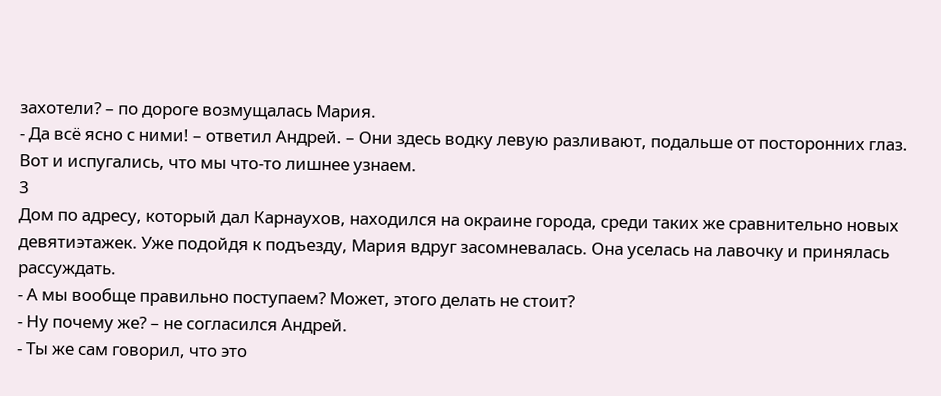захотели? – по дороге возмущалась Мария.
- Да всё ясно с ними! – ответил Андрей. – Они здесь водку левую разливают, подальше от посторонних глаз. Вот и испугались, что мы что-то лишнее узнаем.
3
Дом по адресу, который дал Карнаухов, находился на окраине города, среди таких же сравнительно новых девятиэтажек. Уже подойдя к подъезду, Мария вдруг засомневалась. Она уселась на лавочку и принялась рассуждать.
- А мы вообще правильно поступаем? Может, этого делать не стоит?
- Ну почему же? – не согласился Андрей.
- Ты же сам говорил, что это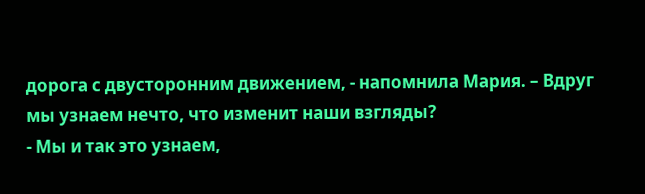дорога с двусторонним движением, - напомнила Мария. – Вдруг мы узнаем нечто, что изменит наши взгляды?
- Мы и так это узнаем,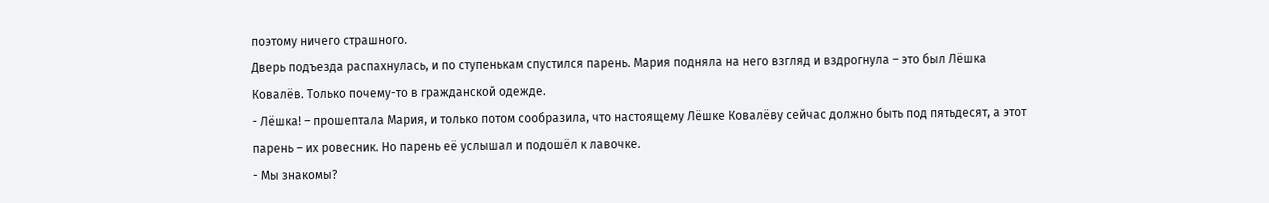поэтому ничего страшного.
Дверь подъезда распахнулась, и по ступенькам спустился парень. Мария подняла на него взгляд и вздрогнула – это был Лёшка Ковалёв. Только почему-то в гражданской одежде.
- Лёшка! – прошептала Мария, и только потом сообразила, что настоящему Лёшке Ковалёву сейчас должно быть под пятьдесят, а этот парень – их ровесник. Но парень её услышал и подошёл к лавочке.
- Мы знакомы?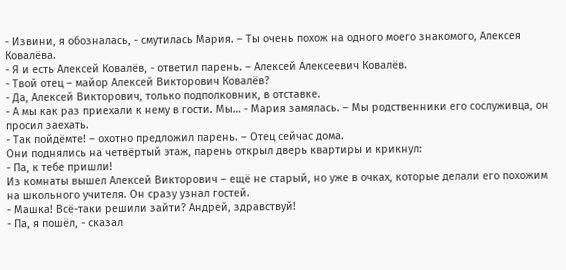- Извини, я обозналась, - смутилась Мария. – Ты очень похож на одного моего знакомого, Алексея Ковалёва.
- Я и есть Алексей Ковалёв, - ответил парень. – Алексей Алексеевич Ковалёв.
- Твой отец – майор Алексей Викторович Ковалёв?
- Да, Алексей Викторович, только подполковник, в отставке.
- А мы как раз приехали к нему в гости. Мы… - Мария замялась. – Мы родственники его сослуживца, он просил заехать.
- Так пойдёмте! – охотно предложил парень. – Отец сейчас дома.
Они поднялись на четвёртый этаж, парень открыл дверь квартиры и крикнул:
- Па, к тебе пришли!
Из комнаты вышел Алексей Викторович – ещё не старый, но уже в очках, которые делали его похожим на школьного учителя. Он сразу узнал гостей.
- Машка! Всё-таки решили зайти? Андрей, здравствуй!
- Па, я пошёл, - сказал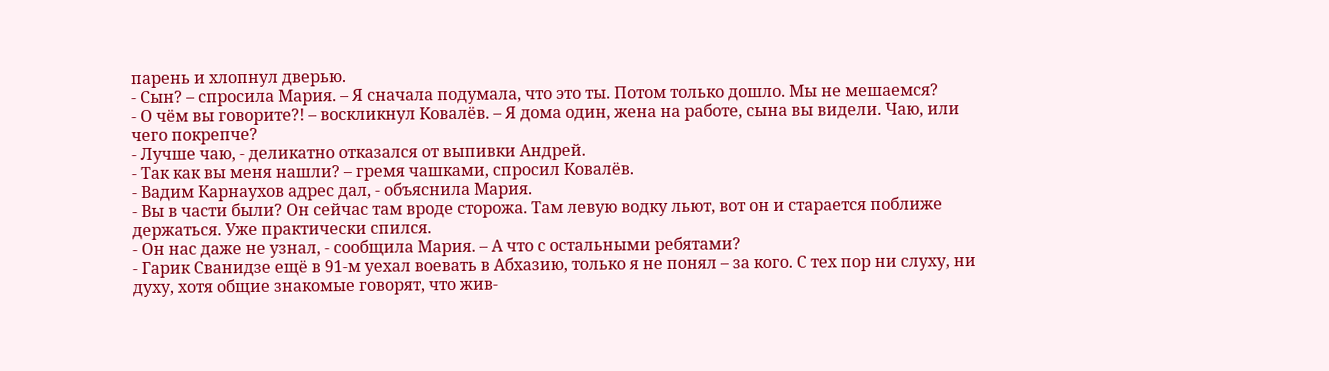парень и хлопнул дверью.
- Сын? – спросила Мария. – Я сначала подумала, что это ты. Потом только дошло. Мы не мешаемся?
- О чём вы говорите?! – воскликнул Ковалёв. – Я дома один, жена на работе, сына вы видели. Чаю, или чего покрепче?
- Лучше чаю, - деликатно отказался от выпивки Андрей.
- Так как вы меня нашли? – гремя чашками, спросил Ковалёв.
- Вадим Карнаухов адрес дал, - объяснила Мария.
- Вы в части были? Он сейчас там вроде сторожа. Там левую водку льют, вот он и старается поближе держаться. Уже практически спился.
- Он нас даже не узнал, - сообщила Мария. – А что с остальными ребятами?
- Гарик Сванидзе ещё в 91-м уехал воевать в Абхазию, только я не понял – за кого. С тех пор ни слуху, ни духу, хотя общие знакомые говорят, что жив-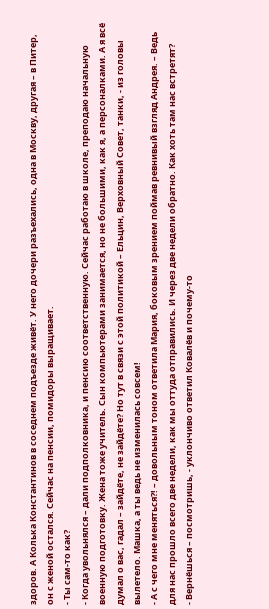здоров. А Колька Константинов в соседнем подъезде живёт. У него дочери разъехались, одна в Москву, другая – в Питер, он с женой остался. Сейчас на пенсии, помидоры выращивает.
- Ты сам-то как?
- Когда увольнялся – дали подполковника, и пенсию соответственную. Сейчас работаю в школе, преподаю начальную военную подготовку. Жена тоже учитель. Сын компьютерами занимается, но не большими, как я, а персоналками. А я всё думал о вас, гадал – зайдёте, не зайдёте? Но тут в связи с этой политикой – Ельцин, Верховный Совет, танки, - из головы вылетело. Машка, а ты ведь не изменилась совсем!
- А с чего мне меняться?! – довольным тоном ответила Мария, боковым зрением поймав ревнивый взгляд Андрея. – Ведь для нас прошло всего две недели, как мы оттуда отправились. И через две недели обратно. Как хоть там нас встретят?
- Вернёшься – посмотришь, - уклончиво ответил Ковалёв и почему-то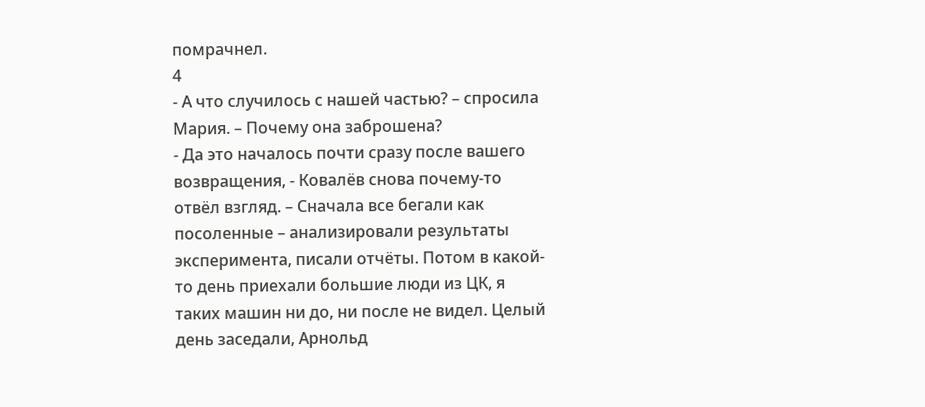помрачнел.
4
- А что случилось с нашей частью? – спросила Мария. – Почему она заброшена?
- Да это началось почти сразу после вашего возвращения, - Ковалёв снова почему-то отвёл взгляд. – Сначала все бегали как посоленные – анализировали результаты эксперимента, писали отчёты. Потом в какой-то день приехали большие люди из ЦК, я таких машин ни до, ни после не видел. Целый день заседали, Арнольд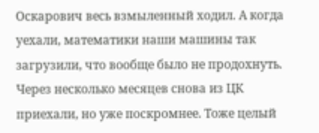Оскарович весь взмыленный ходил. А когда уехали, математики наши машины так загрузили, что вообще было не продохнуть. Через несколько месяцев снова из ЦК приехали, но уже поскромнее. Тоже целый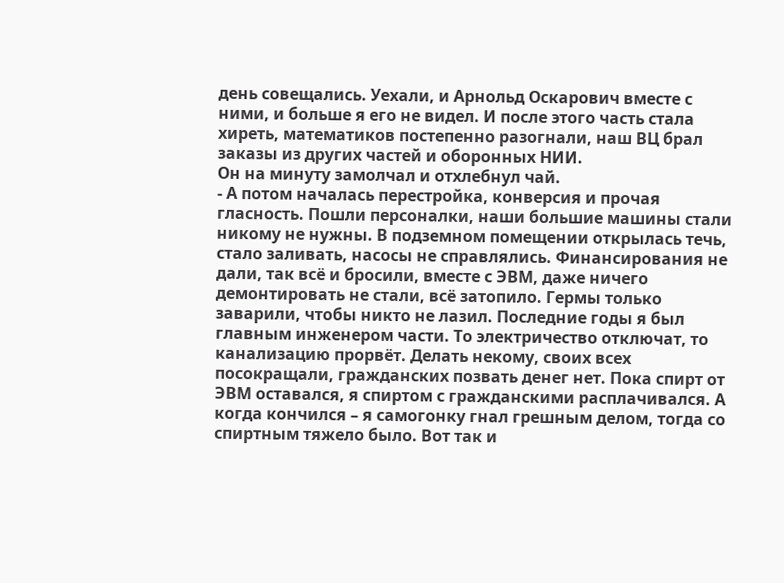день совещались. Уехали, и Арнольд Оскарович вместе с ними, и больше я его не видел. И после этого часть стала хиреть, математиков постепенно разогнали, наш ВЦ брал заказы из других частей и оборонных НИИ.
Он на минуту замолчал и отхлебнул чай.
- А потом началась перестройка, конверсия и прочая гласность. Пошли персоналки, наши большие машины стали никому не нужны. В подземном помещении открылась течь, стало заливать, насосы не справлялись. Финансирования не дали, так всё и бросили, вместе с ЭВМ, даже ничего демонтировать не стали, всё затопило. Гермы только заварили, чтобы никто не лазил. Последние годы я был главным инженером части. То электричество отключат, то канализацию прорвёт. Делать некому, своих всех посокращали, гражданских позвать денег нет. Пока спирт от ЭВМ оставался, я спиртом с гражданскими расплачивался. А когда кончился – я самогонку гнал грешным делом, тогда со спиртным тяжело было. Вот так и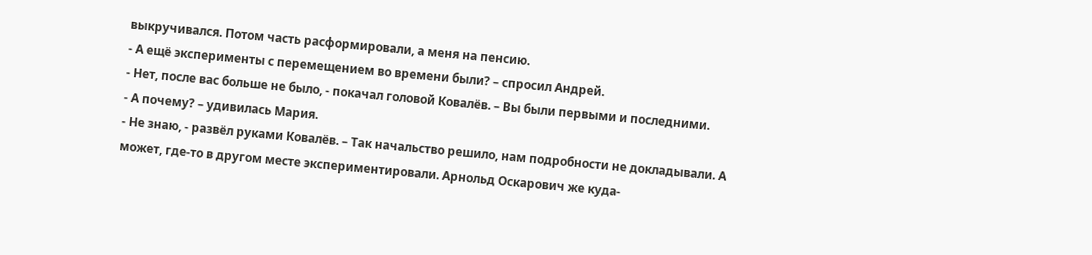выкручивался. Потом часть расформировали, а меня на пенсию.
- А ещё эксперименты с перемещением во времени были? – спросил Андрей.
- Нет, после вас больше не было, - покачал головой Ковалёв. – Вы были первыми и последними.
- А почему? – удивилась Мария.
- Не знаю, - развёл руками Ковалёв. – Так начальство решило, нам подробности не докладывали. А может, где-то в другом месте экспериментировали. Арнольд Оскарович же куда-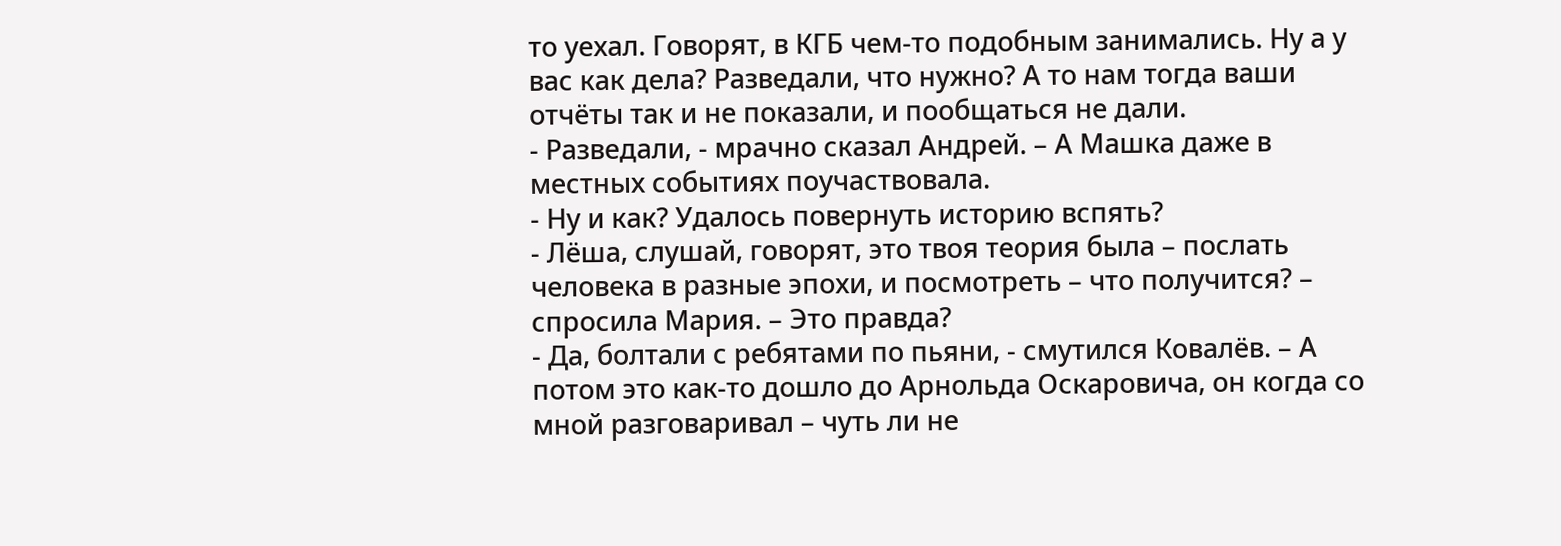то уехал. Говорят, в КГБ чем-то подобным занимались. Ну а у вас как дела? Разведали, что нужно? А то нам тогда ваши отчёты так и не показали, и пообщаться не дали.
- Разведали, - мрачно сказал Андрей. – А Машка даже в местных событиях поучаствовала.
- Ну и как? Удалось повернуть историю вспять?
- Лёша, слушай, говорят, это твоя теория была – послать человека в разные эпохи, и посмотреть – что получится? – спросила Мария. – Это правда?
- Да, болтали с ребятами по пьяни, - смутился Ковалёв. – А потом это как-то дошло до Арнольда Оскаровича, он когда со мной разговаривал – чуть ли не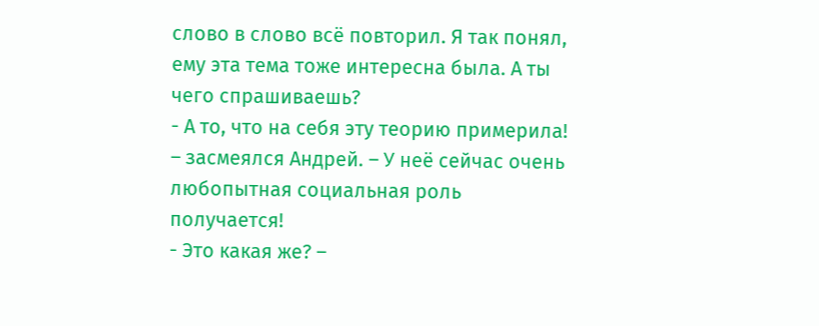слово в слово всё повторил. Я так понял, ему эта тема тоже интересна была. А ты чего спрашиваешь?
- А то, что на себя эту теорию примерила! – засмеялся Андрей. – У неё сейчас очень любопытная социальная роль получается!
- Это какая же? –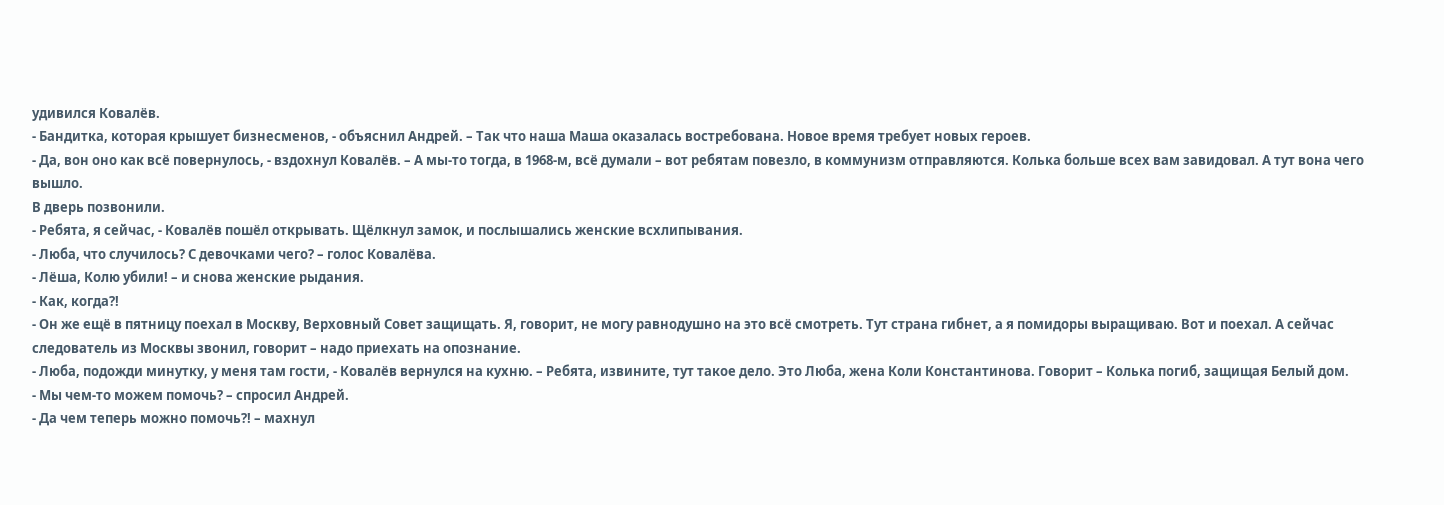удивился Ковалёв.
- Бандитка, которая крышует бизнесменов, - объяснил Андрей. – Так что наша Маша оказалась востребована. Новое время требует новых героев.
- Да, вон оно как всё повернулось, - вздохнул Ковалёв. – А мы-то тогда, в 1968-м, всё думали – вот ребятам повезло, в коммунизм отправляются. Колька больше всех вам завидовал. А тут вона чего вышло.
В дверь позвонили.
- Ребята, я сейчас, - Ковалёв пошёл открывать. Щёлкнул замок, и послышались женские всхлипывания.
- Люба, что случилось? С девочками чего? – голос Ковалёва.
- Лёша, Колю убили! – и снова женские рыдания.
- Как, когда?!
- Он же ещё в пятницу поехал в Москву, Верховный Совет защищать. Я, говорит, не могу равнодушно на это всё смотреть. Тут страна гибнет, а я помидоры выращиваю. Вот и поехал. А сейчас следователь из Москвы звонил, говорит – надо приехать на опознание.
- Люба, подожди минутку, у меня там гости, - Ковалёв вернулся на кухню. – Ребята, извините, тут такое дело. Это Люба, жена Коли Константинова. Говорит – Колька погиб, защищая Белый дом.
- Мы чем-то можем помочь? – спросил Андрей.
- Да чем теперь можно помочь?! – махнул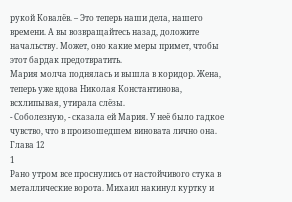рукой Ковалёв. – Это теперь наши дела, нашего времени. А вы возвращайтесь назад, доложите начальству. Может, оно какие меры примет, чтобы этот бардак предотвратить.
Мария молча поднялась и вышла в коридор. Жена, теперь уже вдова Николая Константинова, всхлипывая, утирала слёзы.
- Соболезную, - сказала ей Мария. У неё было гадкое чувство, что в произошедшем виновата лично она.
Глава 12
1
Рано утром все проснулись от настойчивого стука в металлические ворота. Михаил накинул куртку и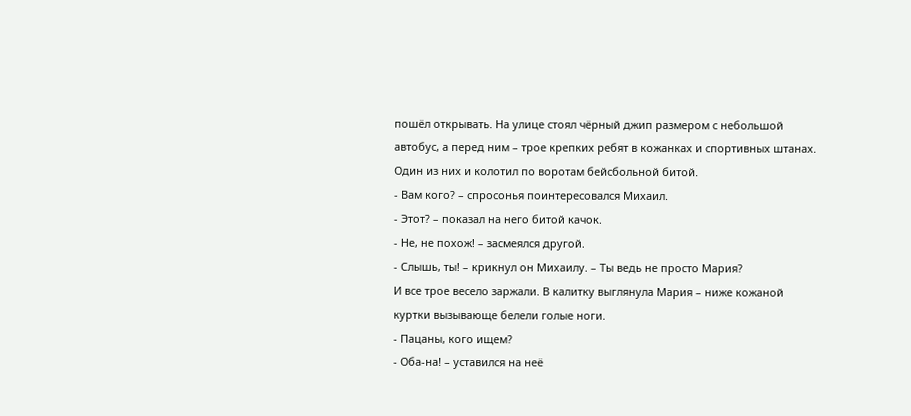пошёл открывать. На улице стоял чёрный джип размером с небольшой автобус, а перед ним – трое крепких ребят в кожанках и спортивных штанах. Один из них и колотил по воротам бейсбольной битой.
- Вам кого? – спросонья поинтересовался Михаил.
- Этот? – показал на него битой качок.
- Не, не похож! – засмеялся другой.
- Слышь, ты! – крикнул он Михаилу. – Ты ведь не просто Мария?
И все трое весело заржали. В калитку выглянула Мария – ниже кожаной куртки вызывающе белели голые ноги.
- Пацаны, кого ищем?
- Оба-на! – уставился на неё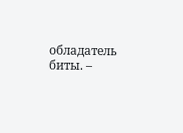обладатель биты. –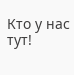Кто у нас тут!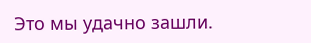Это мы удачно зашли.